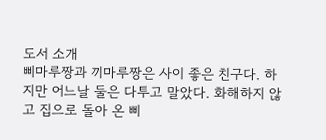도서 소개
삐마루짱과 끼마루짱은 사이 좋은 친구다. 하지만 어느날 둘은 다투고 말았다. 화해하지 않고 집으로 돌아 온 삐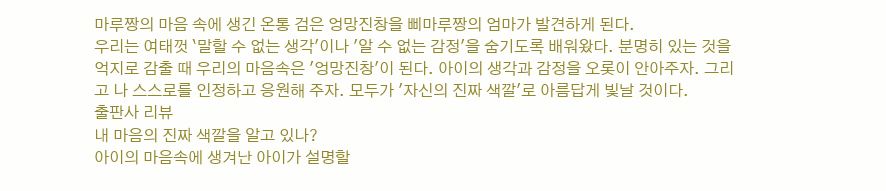마루짱의 마음 속에 생긴 온통 검은 엉망진창을 삐마루짱의 엄마가 발견하게 된다.
우리는 여태껏 `말할 수 없는 생각'이나 '알 수 없는 감정'을 숨기도록 배워왔다. 분명히 있는 것을 억지로 감출 때 우리의 마음속은 '엉망진창'이 된다. 아이의 생각과 감정을 오롯이 안아주자. 그리고 나 스스로를 인정하고 응원해 주자. 모두가 '자신의 진짜 색깔'로 아름답게 빛날 것이다.
출판사 리뷰
내 마음의 진짜 색깔을 알고 있나?
아이의 마음속에 생겨난 아이가 설명할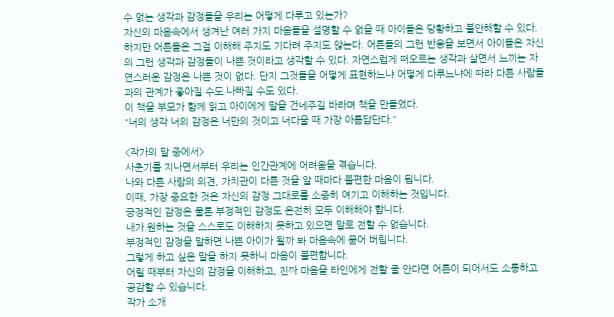수 없는 생각과 감정들을 우리는 어떻게 다루고 있는가?
자신의 마음속에서 생겨난 여러 가지 마음들을 설명할 수 없을 때 아이들은 당황하고 불안해할 수 있다. 하지만 어른들은 그걸 이해해 주지도 기다려 주지도 않는다. 어른들의 그런 반응을 보면서 아이들은 자신의 그런 생각과 감정들이 나쁜 것이라고 생각할 수 있다. 자연스럽게 떠오르는 생각과 살면서 느끼는 자연스러운 감정은 나쁜 것이 없다. 단지 그것들을 어떻게 표현하느냐 어떻게 다루느냐에 따라 다른 사람들과의 관계가 좋아질 수도 나빠질 수도 있다.
이 책을 부모가 함께 읽고 아이에게 말을 건네주길 바라며 책을 만들었다.
"너의 생각 너의 감정은 너만의 것이고 너다울 때 가장 아름답단다."

<작가의 말 중에서>
사춘기를 지나면서부터 우리는 인간관계에 어려움을 겪습니다.
나와 다른 사람의 의견, 가치관이 다른 것을 알 때마다 불편한 마음이 됩니다.
이때, 가장 중요한 것은 자신의 감정 그대로를 소중히 여기고 이해하는 것입니다.
긍정적인 감정은 물론 부정적인 감정도 온전히 모두 이해해야 합니다.
내가 원하는 것을 스스로도 이해하지 못하고 있으면 말로 전할 수 없습니다.
부정적인 감정을 말하면 나쁜 아이가 될까 봐 마음속에 묻어 버립니다.
그렇게 하고 싶은 말을 하지 못하니 마음이 불편합니다.
어릴 때부터 자신의 감정을 이해하고, 진짜 마음을 타인에게 전할 줄 안다면 어른이 되어서도 소통하고 공감할 수 있습니다.
작가 소개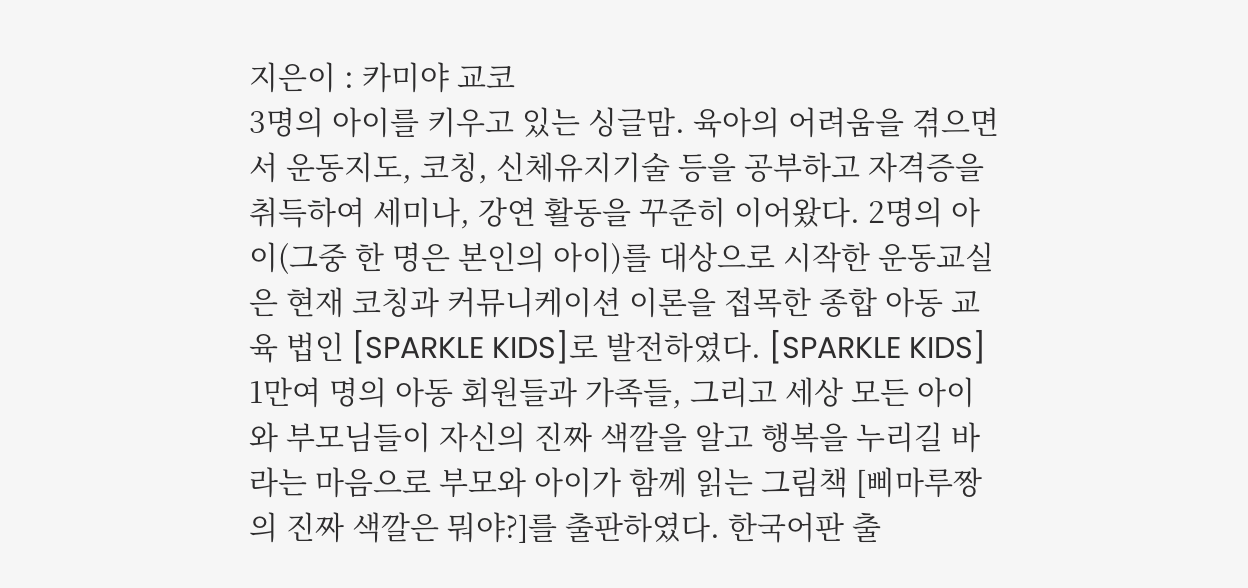지은이 : 카미야 교코
3명의 아이를 키우고 있는 싱글맘. 육아의 어려움을 겪으면서 운동지도, 코칭, 신체유지기술 등을 공부하고 자격증을 취득하여 세미나, 강연 활동을 꾸준히 이어왔다. 2명의 아이(그중 한 명은 본인의 아이)를 대상으로 시작한 운동교실은 현재 코칭과 커뮤니케이션 이론을 접목한 종합 아동 교육 법인 [SPARKLE KIDS]로 발전하였다. [SPARKLE KIDS] 1만여 명의 아동 회원들과 가족들, 그리고 세상 모든 아이와 부모님들이 자신의 진짜 색깔을 알고 행복을 누리길 바라는 마음으로 부모와 아이가 함께 읽는 그림책 [삐마루짱의 진짜 색깔은 뭐야?]를 출판하였다. 한국어판 출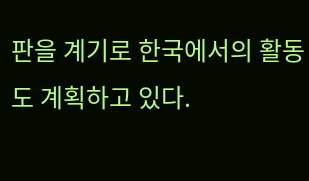판을 계기로 한국에서의 활동도 계획하고 있다.